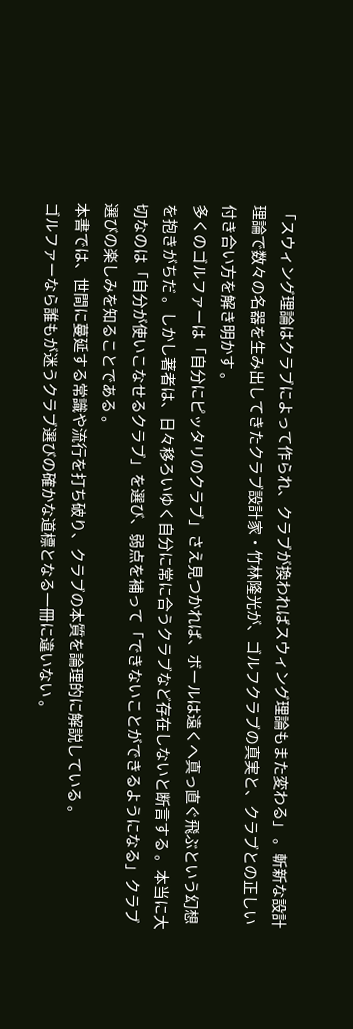「スウィング理論はクラブによって作られ、クラブが換わればスウィング理論もまた変わる」 。斬新な設計理論で数々の名器を生み出してきたクラブ設計家・竹林隆光が、ゴルフクラブの真実と、クラブとの正しい付き合い方を解き明かす 。
多くのゴルファーは「自分にピッタリのクラブ」さえ見つかれば、ボールは遠くへ真っ直ぐ飛ぶという幻想を抱きがちだ 。しかし著者は、日々移ろいゆく自分に常に合うクラブなど存在しないと断言する 。本当に大切なのは「自分が使いこなせるクラブ」を選び、弱点を補って「できないことができるようになる」クラブ選びの楽しみを知ることである 。
本書では、世間に蔓延する常識や流行を打ち破り、クラブの本質を論理的に解説している 。
ゴルファーなら誰もが迷うクラブ選びの確かな道標となる一冊に違いない 。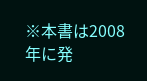※本書は2008年に発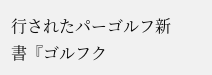行されたパーゴルフ新書『ゴルフク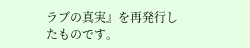ラブの真実』を再発行したものです。